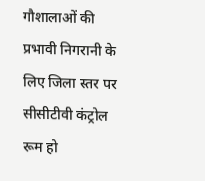गौशालाओं की प्रभावी निगरानी के लिए जिला स्तर पर सीसीटीवी कंट्रोल रूम हो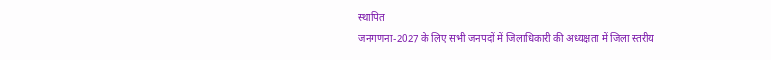स्थापित
जनगणना-2027 के लिए सभी जनपदों में जिलाधिकारी की अध्यक्षता में जिला स्तरीय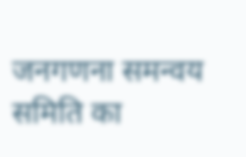जनगणना समन्वय समिति का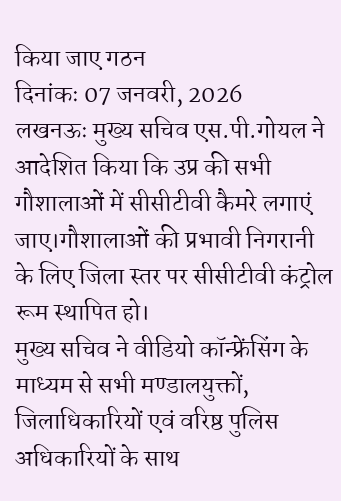किया जाए गठन
दिनांकः 07 जनवरी, 2026
लखनऊः मुख्य सचिव एस.पी.गोयल ने आदेशित किया कि उप्र की सभी गौशालाओं में सीसीटीवी कैमरे लगाएं जाए।गौशालाओं की प्रभावी निगरानी के लिए जिला स्तर पर सीसीटीवी कंट्रोल रूम स्थापित हो।
मुख्य सचिव ने वीडियो कॉन्फ्रेंसिंग के माध्यम से सभी मण्डालयुक्तों, जिलाधिकारियों एवं वरिष्ठ पुलिस अधिकारियों के साथ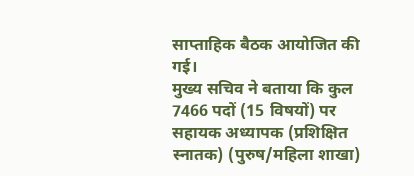साप्ताहिक बैठक आयोजित की गई।
मुख्य सचिव ने बताया कि कुल 7466 पदों (15 विषयों) पर सहायक अध्यापक (प्रशिक्षित स्नातक) (पुरुष/महिला शाखा)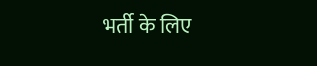भर्ती के लिए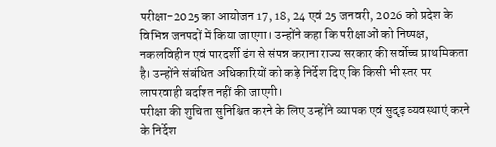परीक्षा-2025 का आयोजन 17, 18, 24 एवं 25 जनवरी, 2026 को प्रदेश के विभिन्न जनपदों में किया जाएगा। उन्होंने कहा कि परीक्षाओं को निष्पक्ष, नकलविहीन एवं पारदर्शी ढंग से संपन्न कराना राज्य सरकार की सर्वोच्च प्राथमिकता है। उन्होंने संबंधित अधिकारियों को कड़े निर्देश दिए कि किसी भी स्तर पर लापरवाही बर्दाश्त नहीं की जाएगी।
परीक्षा की शुचिता सुनिश्चित करने के लिए उन्होंने व्यापक एवं सुदृढ़ व्यवस्थाएं करने के निर्देश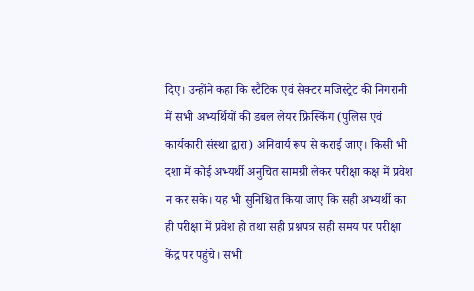दिए। उन्होंने कहा कि स्टैटिक एवं सेक्टर मजिस्ट्रेट की निगरानी में सभी अभ्यर्थियों की डबल लेयर फ्रिस्किंग (पुलिस एवं कार्यकारी संस्था द्वारा) अनिवार्य रूप से कराई जाए। किसी भी दशा में कोई अभ्यर्थी अनुचित सामग्री लेकर परीक्षा कक्ष में प्रवेश न कर सके। यह भी सुनिश्चित किया जाए कि सही अभ्यर्थी का ही परीक्षा में प्रवेश हो तथा सही प्रश्नपत्र सही समय पर परीक्षा केंद्र पर पहुंचे। सभी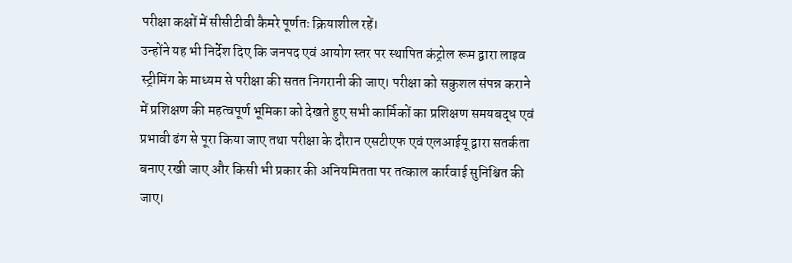परीक्षा कक्षों में सीसीटीवी कैमरे पूर्णतः क्रियाशील रहें।
उन्होंने यह भी निर्देश दिए कि जनपद एवं आयोग स्तर पर स्थापित कंट्रोल रूम द्वारा लाइव स्ट्रीमिंग के माध्यम से परीक्षा की सतत निगरानी की जाए। परीक्षा को सकुशल संपन्न कराने में प्रशिक्षण की महत्वपूर्ण भूमिका को देखते हुए सभी कार्मिकों का प्रशिक्षण समयबद्ध एवं प्रभावी ढंग से पूरा किया जाए तथा परीक्षा के दौरान एसटीएफ एवं एलआईयू द्वारा सतर्कता बनाए रखी जाए और किसी भी प्रकार की अनियमितता पर तत्काल कार्रवाई सुनिश्चित की जाए।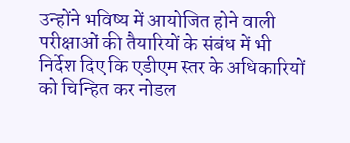उन्होंने भविष्य में आयोजित होने वाली परीक्षाओं की तैयारियों के संबंध में भी निर्देश दिए कि एडीएम स्तर के अधिकारियों को चिन्हित कर नोडल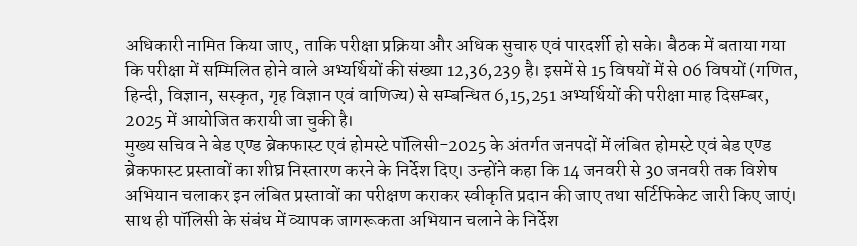अधिकारी नामित किया जाए, ताकि परीक्षा प्रक्रिया और अधिक सुचारु एवं पारदर्शी हो सके। बैठक में बताया गया कि परीक्षा में सम्मिलित होने वाले अभ्यर्थियों की संख्या 12,36,239 है। इसमें से 15 विषयों में से 06 विषयों (गणित, हिन्दी, विज्ञान, सस्कृत, गृह विज्ञान एवं वाणिज्य) से सम्बन्धित 6,15,251 अभ्यर्थियों की परीक्षा माह दिसम्बर, 2025 में आयोजित करायी जा चुकी है।
मुख्य सचिव ने बेड एण्ड ब्रेकफास्ट एवं होमस्टे पॉलिसी-2025 के अंतर्गत जनपदों में लंबित होमस्टे एवं बेड एण्ड ब्रेकफास्ट प्रस्तावों का शीघ्र निस्तारण करने के निर्देश दिए। उन्होंने कहा कि 14 जनवरी से 30 जनवरी तक विशेष अभियान चलाकर इन लंबित प्रस्तावों का परीक्षण कराकर स्वीकृति प्रदान की जाए तथा सर्टिफिकेट जारी किए जाएं। साथ ही पॉलिसी के संबंध में व्यापक जागरूकता अभियान चलाने के निर्देश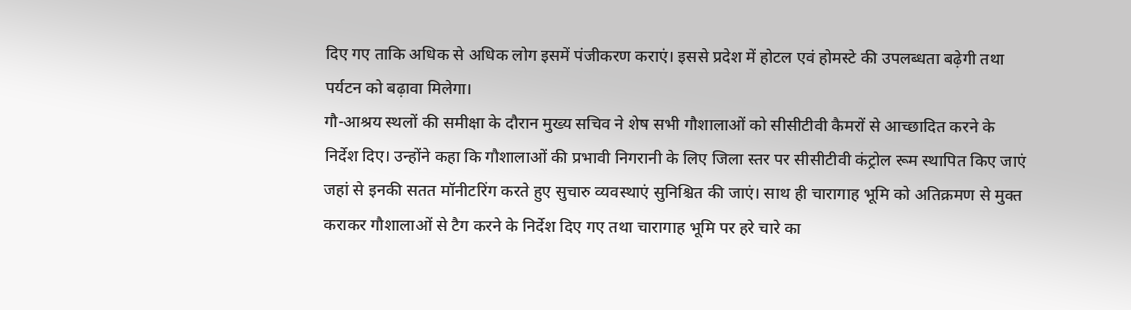दिए गए ताकि अधिक से अधिक लोग इसमें पंजीकरण कराएं। इससे प्रदेश में होटल एवं होमस्टे की उपलब्धता बढ़ेगी तथा पर्यटन को बढ़ावा मिलेगा।
गौ-आश्रय स्थलों की समीक्षा के दौरान मुख्य सचिव ने शेष सभी गौशालाओं को सीसीटीवी कैमरों से आच्छादित करने के निर्देश दिए। उन्होंने कहा कि गौशालाओं की प्रभावी निगरानी के लिए जिला स्तर पर सीसीटीवी कंट्रोल रूम स्थापित किए जाएं जहां से इनकी सतत मॉनीटरिंग करते हुए सुचारु व्यवस्थाएं सुनिश्चित की जाएं। साथ ही चारागाह भूमि को अतिक्रमण से मुक्त कराकर गौशालाओं से टैग करने के निर्देश दिए गए तथा चारागाह भूमि पर हरे चारे का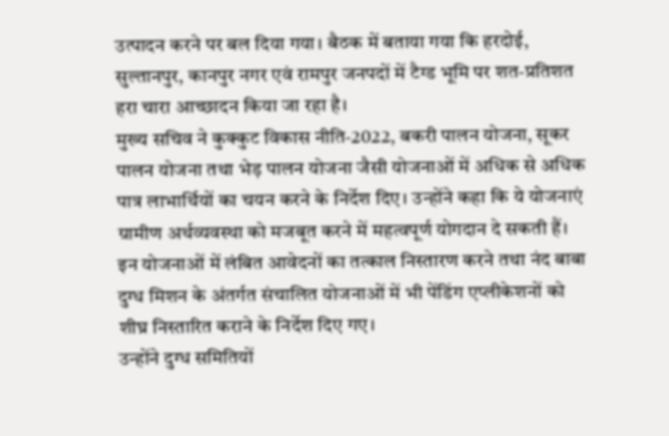उत्पादन करने पर बल दिया गया। बैठक में बताया गया कि हरदोई, सुल्तानपुर, कानपुर नगर एवं रामपुर जनपदों में टैग्ड भूमि पर शत-प्रतिशत हरा चारा आच्छादन किया जा रहा है।
मुख्य सचिव ने कुक्कुट विकास नीति-2022, बकरी पालन योजना, सूकर पालन योजना तथा भेड़ पालन योजना जैसी योजनाओं में अधिक से अधिक पात्र लाभार्थियों का चयन करने के निर्देश दिए। उन्होंने कहा कि ये योजनाएं ग्रामीण अर्थव्यवस्था को मजबूत करने में महत्वपूर्ण योगदान दे सकती हैं। इन योजनाओं में लंबित आवेदनों का तत्काल निस्तारण करने तथा नंद बाबा दुग्ध मिशन के अंतर्गत संचालित योजनाओं में भी पेंडिंग एप्लीकेशनों को शीघ्र निस्तारित कराने के निर्देश दिए गए।
उन्होंने दुग्ध समितियों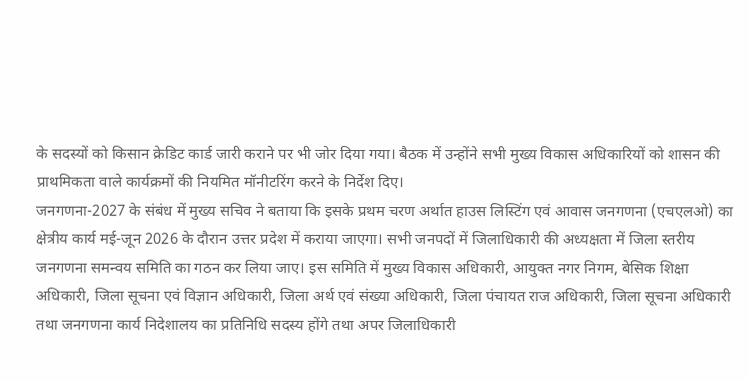के सदस्यों को किसान क्रेडिट कार्ड जारी कराने पर भी जोर दिया गया। बैठक में उन्होंने सभी मुख्य विकास अधिकारियों को शासन की प्राथमिकता वाले कार्यक्रमों की नियमित मॉनीटरिंग करने के निर्देश दिए।
जनगणना-2027 के संबंध में मुख्य सचिव ने बताया कि इसके प्रथम चरण अर्थात हाउस लिस्टिंग एवं आवास जनगणना (एचएलओ) का क्षेत्रीय कार्य मई-जून 2026 के दौरान उत्तर प्रदेश में कराया जाएगा। सभी जनपदों में जिलाधिकारी की अध्यक्षता में जिला स्तरीय जनगणना समन्वय समिति का गठन कर लिया जाए। इस समिति में मुख्य विकास अधिकारी, आयुक्त नगर निगम, बेसिक शिक्षा अधिकारी, जिला सूचना एवं विज्ञान अधिकारी, जिला अर्थ एवं संख्या अधिकारी, जिला पंचायत राज अधिकारी, जिला सूचना अधिकारी तथा जनगणना कार्य निदेशालय का प्रतिनिधि सदस्य होंगे तथा अपर जिलाधिकारी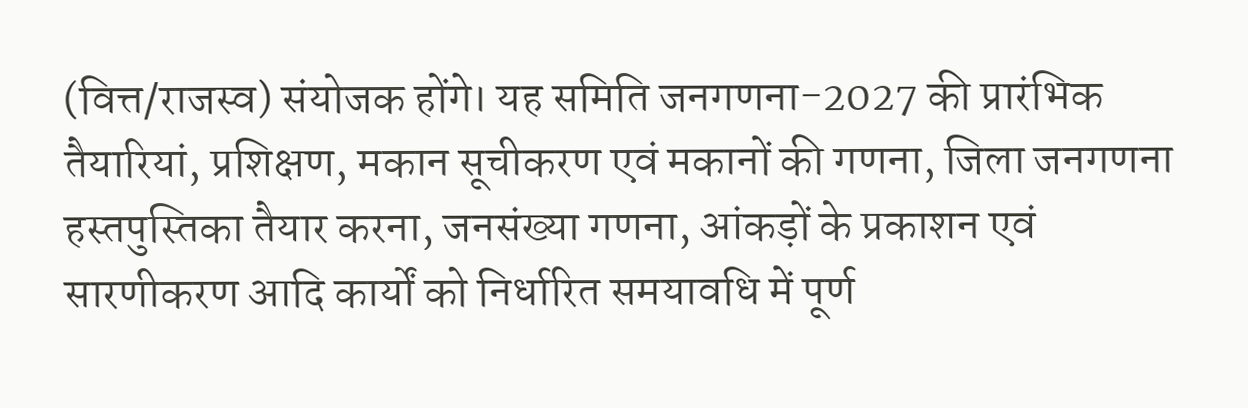(वित्त/राजस्व) संयोजक होंगे। यह समिति जनगणना-2027 की प्रारंभिक तैयारियां, प्रशिक्षण, मकान सूचीकरण एवं मकानों की गणना, जिला जनगणना हस्तपुस्तिका तैयार करना, जनसंख्या गणना, आंकड़ों के प्रकाशन एवं सारणीकरण आदि कार्यों को निर्धारित समयावधि में पूर्ण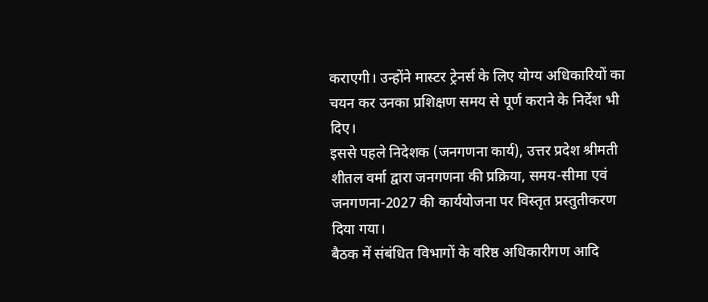कराएगी। उन्होंने मास्टर ट्रेनर्स के लिए योग्य अधिकारियों का चयन कर उनका प्रशिक्षण समय से पूर्ण कराने के निर्देश भी दिए।
इससे पहले निदेशक (जनगणना कार्य), उत्तर प्रदेश श्रीमती शीतल वर्मा द्वारा जनगणना की प्रक्रिया, समय-सीमा एवं जनगणना-2027 की कार्ययोजना पर विस्तृत प्रस्तुतीकरण दिया गया।
बैठक में संबंधित विभागों के वरिष्ठ अधिकारीगण आदि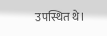उपस्थित थे।